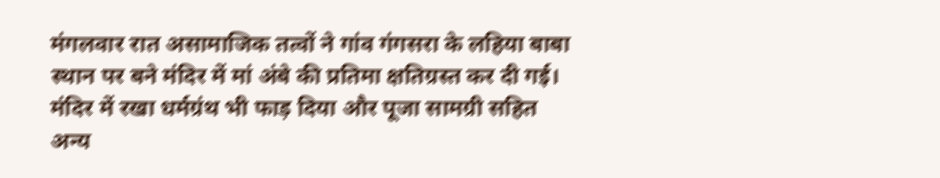मंगलवार रात असामाजिक तत्वों ने गांव गंगसरा के लहिया बाबा स्थान पर बने मंदिर में मां अंबे की प्रतिमा क्षतिग्रस्त कर दी गई। मंदिर में रखा धर्मग्रंथ भी फाड़ दिया और पूजा सामग्री सहित अन्य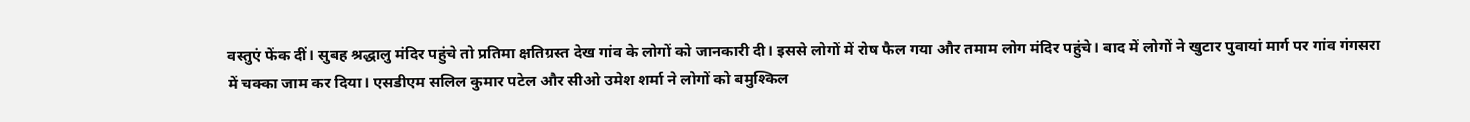वस्तुएं फेंक दीं। सुबह श्रद्धालु मंदिर पहुंचे तो प्रतिमा क्षतिग्रस्त देख गांव के लोगों को जानकारी दी। इससे लोगों में रोष फैल गया और तमाम लोग मंदिर पहुंचे। बाद में लोगों ने खुटार पुवायां मार्ग पर गांव गंगसरा में चक्का जाम कर दिया। एसडीएम सलिल कुमार पटेल और सीओ उमेश शर्मा ने लोगों को बमुश्किल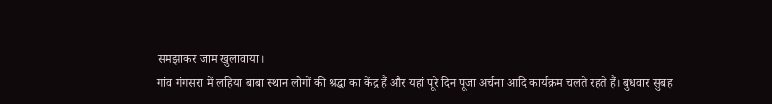समझाकर जाम खुलावाया।
गांव गंगसरा में लहिया बाबा स्थान लोगों की श्रद्धा का केंद्र हैं और यहां पूरे दिन पूजा अर्चना आदि कार्यक्रम चलते रहते हैं। बुधवार सुबह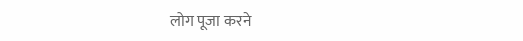लोग पूजा करने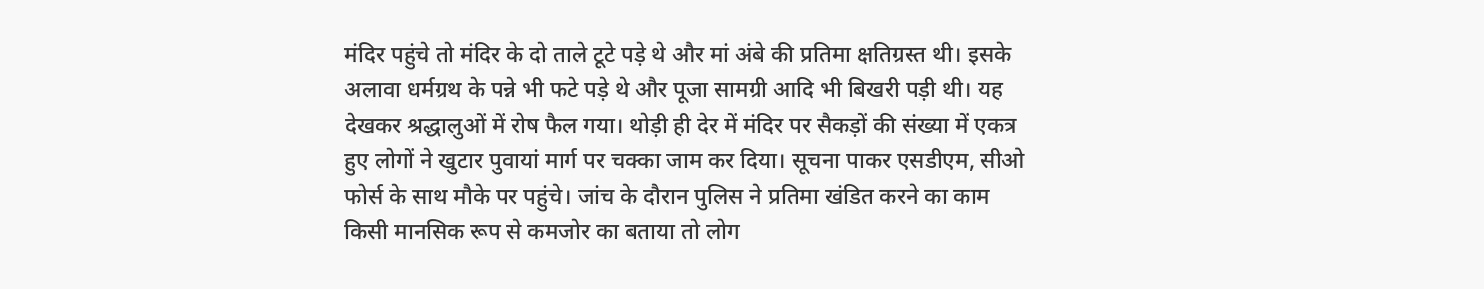मंदिर पहुंचे तो मंदिर के दो ताले टूटे पड़े थे और मां अंबे की प्रतिमा क्षतिग्रस्त थी। इसके अलावा धर्मग्रथ के पन्ने भी फटे पड़े थे और पूजा सामग्री आदि भी बिखरी पड़ी थी। यह देखकर श्रद्धालुओं में रोष फैल गया। थोड़ी ही देर में मंदिर पर सैकड़ों की संख्या में एकत्र हुए लोगों ने खुटार पुवायां मार्ग पर चक्का जाम कर दिया। सूचना पाकर एसडीएम, सीओ फोर्स के साथ मौके पर पहुंचे। जांच के दौरान पुलिस ने प्रतिमा खंडित करने का काम किसी मानसिक रूप से कमजोर का बताया तो लोग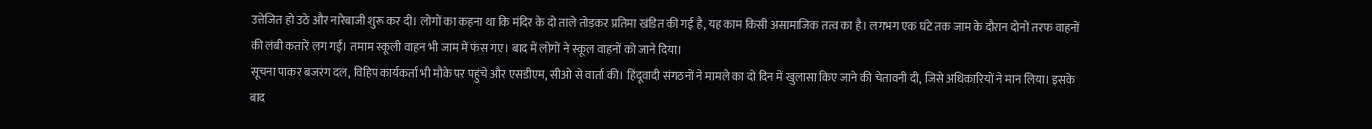उत्तेजित हो उठे और नारेबाजी शुरू कर दी। लोगों का कहना था कि मंदिर के दो ताले तोड़कर प्रतिमा खंडित की गई है, यह काम किसी असामाजिक तत्व का है। लगभग एक घंटे तक जाम के दौरान दोनों तरफ वाहनों की लंबी कतारें लग गईं। तमाम स्कूली वाहन भी जाम में फंस गए। बाद में लोगों ने स्कूल वाहनों को जाने दिया।
सूचना पाकर बजरंग दल, विहिप कार्यकर्ता भी मौके पर पहुंचे और एसडीएम, सीओ से वार्ता की। हिंदूवादी संगठनों ने मामले का दो दिन में खुलासा किए जाने की चेतावनी दी, जिसे अधिकारियों ने मान लिया। इसके बाद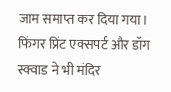जाम समाप्त कर दिया गया। फिंगर प्रिंट एक्सपर्ट और डॉग स्क्वाड ने भी मंदिर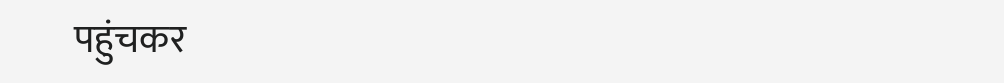पहुंचकर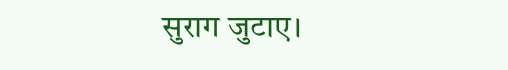सुराग जुटाए।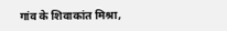गांव के शिवाकांत मिश्रा,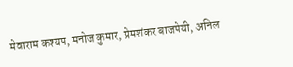मेवाराम कश्यप, मनोज कुमार, प्रेमशंकर बाजपेयी, अनिल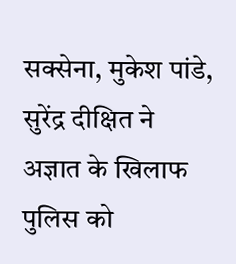सक्सेना, मुकेश पांडे, सुरेंद्र दीक्षित ने अज्ञात के खिलाफ पुलिस को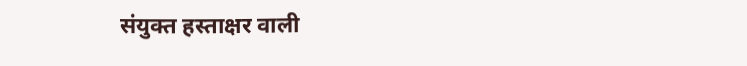संयुक्त हस्ताक्षर वाली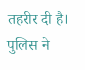तहरीर दी है। पुलिस ने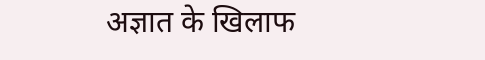अज्ञात के खिलाफ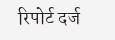रिपोर्ट दर्ज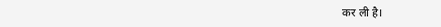कर ली है।